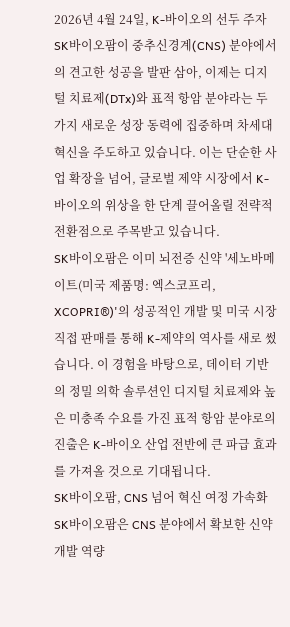2026년 4월 24일, K-바이오의 선두 주자 SK바이오팜이 중추신경계(CNS) 분야에서의 견고한 성공을 발판 삼아, 이제는 디지털 치료제(DTx)와 표적 항암 분야라는 두 가지 새로운 성장 동력에 집중하며 차세대 혁신을 주도하고 있습니다. 이는 단순한 사업 확장을 넘어, 글로벌 제약 시장에서 K-바이오의 위상을 한 단계 끌어올릴 전략적 전환점으로 주목받고 있습니다.
SK바이오팜은 이미 뇌전증 신약 '세노바메이트(미국 제품명: 엑스코프리, XCOPRI®)'의 성공적인 개발 및 미국 시장 직접 판매를 통해 K-제약의 역사를 새로 썼습니다. 이 경험을 바탕으로, 데이터 기반의 정밀 의학 솔루션인 디지털 치료제와 높은 미충족 수요를 가진 표적 항암 분야로의 진출은 K-바이오 산업 전반에 큰 파급 효과를 가져올 것으로 기대됩니다.
SK바이오팜, CNS 넘어 혁신 여정 가속화
SK바이오팜은 CNS 분야에서 확보한 신약 개발 역량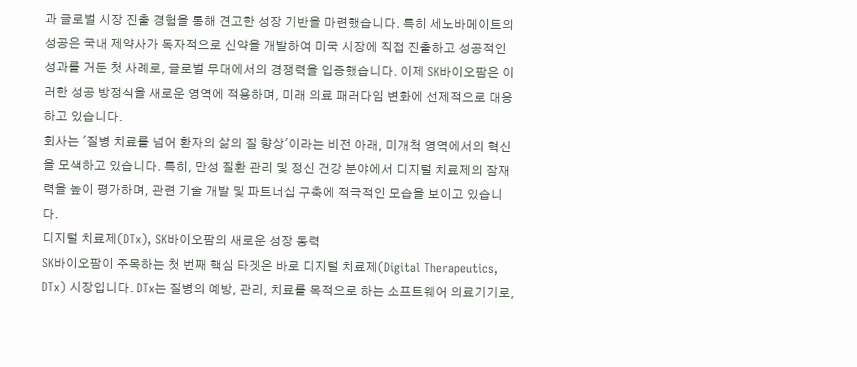과 글로벌 시장 진출 경험을 통해 견고한 성장 기반을 마련했습니다. 특히 세노바메이트의 성공은 국내 제약사가 독자적으로 신약을 개발하여 미국 시장에 직접 진출하고 성공적인 성과를 거둔 첫 사례로, 글로벌 무대에서의 경쟁력을 입증했습니다. 이제 SK바이오팜은 이러한 성공 방정식을 새로운 영역에 적용하며, 미래 의료 패러다임 변화에 선제적으로 대응하고 있습니다.
회사는 '질병 치료를 넘어 환자의 삶의 질 향상'이라는 비전 아래, 미개척 영역에서의 혁신을 모색하고 있습니다. 특히, 만성 질환 관리 및 정신 건강 분야에서 디지털 치료제의 잠재력을 높이 평가하며, 관련 기술 개발 및 파트너십 구축에 적극적인 모습을 보이고 있습니다.
디지털 치료제(DTx), SK바이오팜의 새로운 성장 동력
SK바이오팜이 주목하는 첫 번째 핵심 타겟은 바로 디지털 치료제(Digital Therapeutics, DTx) 시장입니다. DTx는 질병의 예방, 관리, 치료를 목적으로 하는 소프트웨어 의료기기로,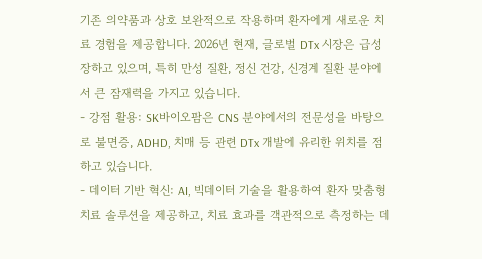기존 의약품과 상호 보완적으로 작용하며 환자에게 새로운 치료 경험을 제공합니다. 2026년 현재, 글로벌 DTx 시장은 급성장하고 있으며, 특히 만성 질환, 정신 건강, 신경계 질환 분야에서 큰 잠재력을 가지고 있습니다.
- 강점 활용: SK바이오팜은 CNS 분야에서의 전문성을 바탕으로 불면증, ADHD, 치매 등 관련 DTx 개발에 유리한 위치를 점하고 있습니다.
- 데이터 기반 혁신: AI, 빅데이터 기술을 활용하여 환자 맞춤형 치료 솔루션을 제공하고, 치료 효과를 객관적으로 측정하는 데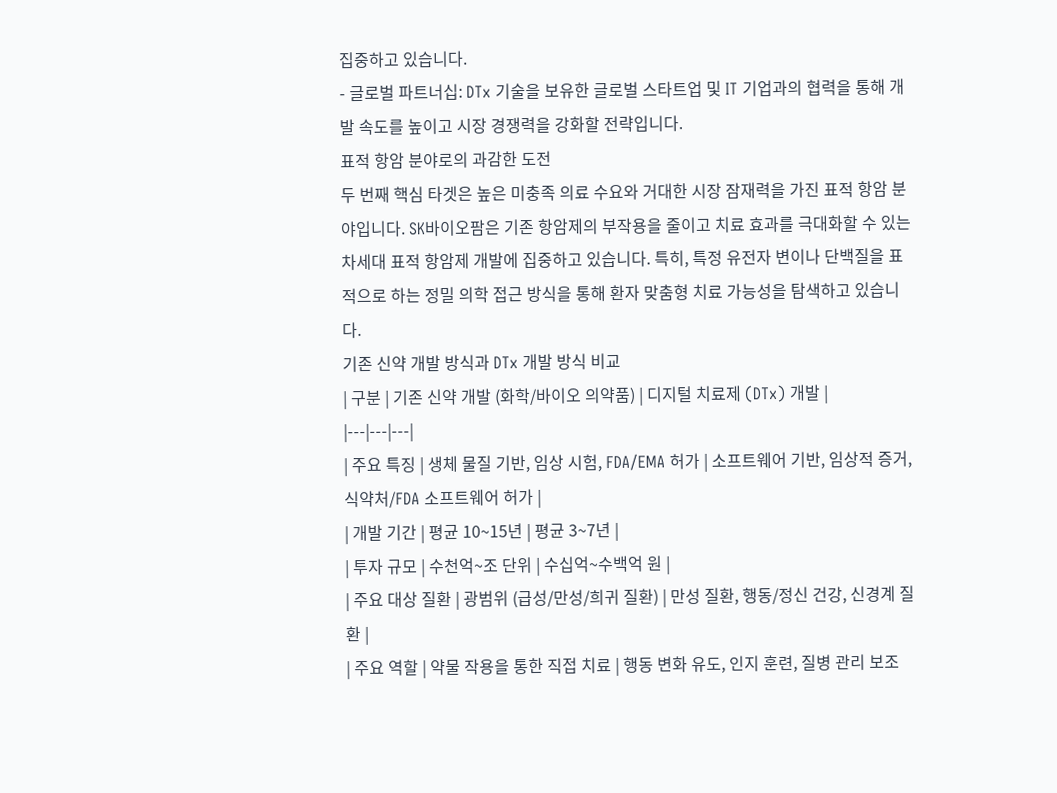집중하고 있습니다.
- 글로벌 파트너십: DTx 기술을 보유한 글로벌 스타트업 및 IT 기업과의 협력을 통해 개발 속도를 높이고 시장 경쟁력을 강화할 전략입니다.
표적 항암 분야로의 과감한 도전
두 번째 핵심 타겟은 높은 미충족 의료 수요와 거대한 시장 잠재력을 가진 표적 항암 분야입니다. SK바이오팜은 기존 항암제의 부작용을 줄이고 치료 효과를 극대화할 수 있는 차세대 표적 항암제 개발에 집중하고 있습니다. 특히, 특정 유전자 변이나 단백질을 표적으로 하는 정밀 의학 접근 방식을 통해 환자 맞춤형 치료 가능성을 탐색하고 있습니다.
기존 신약 개발 방식과 DTx 개발 방식 비교
| 구분 | 기존 신약 개발 (화학/바이오 의약품) | 디지털 치료제 (DTx) 개발 |
|---|---|---|
| 주요 특징 | 생체 물질 기반, 임상 시험, FDA/EMA 허가 | 소프트웨어 기반, 임상적 증거, 식약처/FDA 소프트웨어 허가 |
| 개발 기간 | 평균 10~15년 | 평균 3~7년 |
| 투자 규모 | 수천억~조 단위 | 수십억~수백억 원 |
| 주요 대상 질환 | 광범위 (급성/만성/희귀 질환) | 만성 질환, 행동/정신 건강, 신경계 질환 |
| 주요 역할 | 약물 작용을 통한 직접 치료 | 행동 변화 유도, 인지 훈련, 질병 관리 보조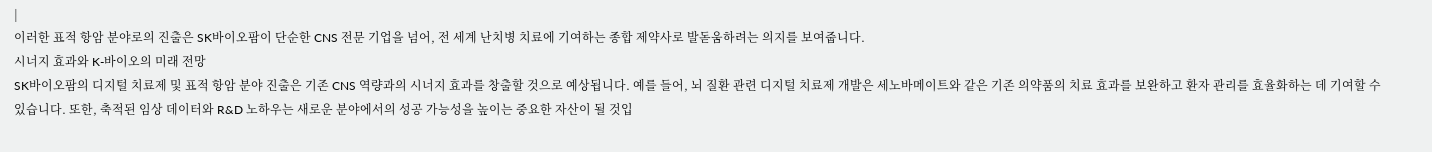|
이러한 표적 항암 분야로의 진출은 SK바이오팜이 단순한 CNS 전문 기업을 넘어, 전 세계 난치병 치료에 기여하는 종합 제약사로 발돋움하려는 의지를 보여줍니다.
시너지 효과와 K-바이오의 미래 전망
SK바이오팜의 디지털 치료제 및 표적 항암 분야 진출은 기존 CNS 역량과의 시너지 효과를 창출할 것으로 예상됩니다. 예를 들어, 뇌 질환 관련 디지털 치료제 개발은 세노바메이트와 같은 기존 의약품의 치료 효과를 보완하고 환자 관리를 효율화하는 데 기여할 수 있습니다. 또한, 축적된 임상 데이터와 R&D 노하우는 새로운 분야에서의 성공 가능성을 높이는 중요한 자산이 될 것입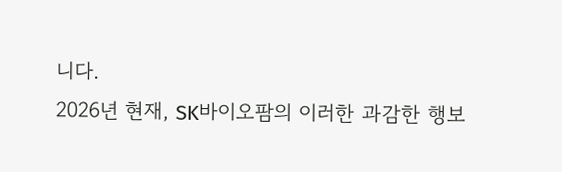니다.
2026년 현재, SK바이오팜의 이러한 과감한 행보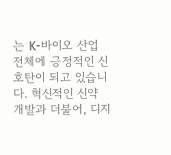는 K-바이오 산업 전체에 긍정적인 신호탄이 되고 있습니다. 혁신적인 신약 개발과 더불어, 디지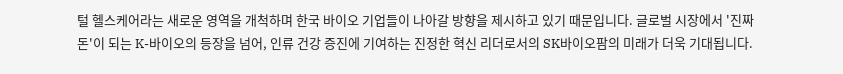털 헬스케어라는 새로운 영역을 개척하며 한국 바이오 기업들이 나아갈 방향을 제시하고 있기 때문입니다. 글로벌 시장에서 '진짜 돈'이 되는 K-바이오의 등장을 넘어, 인류 건강 증진에 기여하는 진정한 혁신 리더로서의 SK바이오팜의 미래가 더욱 기대됩니다.